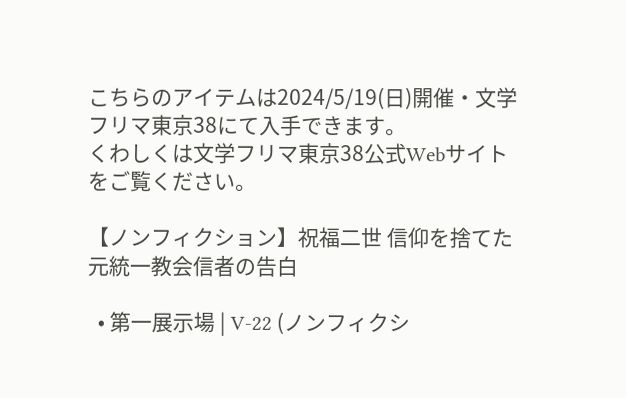こちらのアイテムは2024/5/19(日)開催・文学フリマ東京38にて入手できます。
くわしくは文学フリマ東京38公式Webサイトをご覧ください。

【ノンフィクション】祝福二世 信仰を捨てた元統一教会信者の告白

  • 第一展示場 | V-22 (ノンフィクシ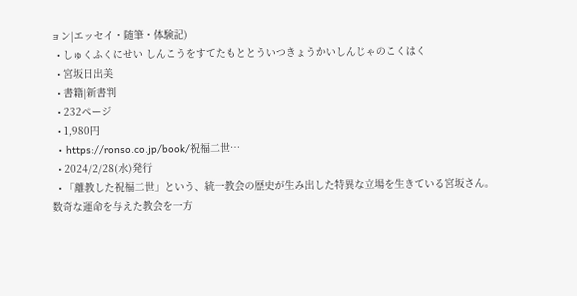ョン|エッセイ・随筆・体験記)
  • しゅくふくにせい しんこうをすてたもととういつきょうかいしんじゃのこくはく
  • 宮坂日出美
  • 書籍|新書判
  • 232ページ
  • 1,980円
  • https://ronso.co.jp/book/祝福二世…
  • 2024/2/28(水)発行
  • 「離教した祝福二世」という、統一教会の歴史が生み出した特異な立場を生きている宮坂さん。数奇な運命を与えた教会を一方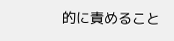的に責めること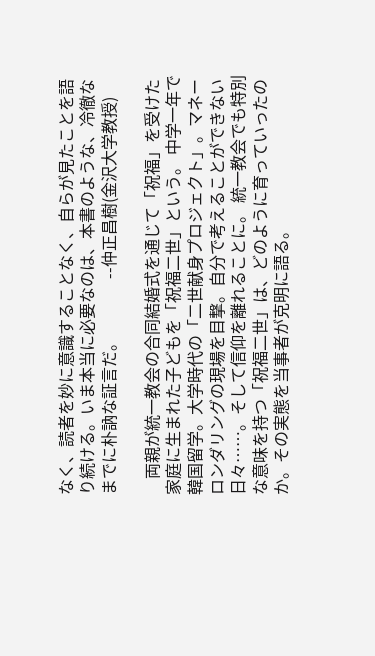なく、読者を妙に意識することなく、自らが見たことを語り続ける。いま本当に必要なのは、本書のような、冷徹なまでに朴訥な証言だ。              --仲正昌樹(金沢大学教授)

    両親が統一教会の合同結婚式を通じて「祝福」を受けた家庭に生まれた子どもを「祝福二世」という。 中学一年で韓国留学。大学時代の「二世献身プロジェクト」。マネーロンダリングの現場を目撃。自分で考えることができない日々……。そして信仰を離れることに。 統一教会でも特別な意味を持つ「祝福二世」は、どのように育っていったのか。その実態を当事者が克明に語る。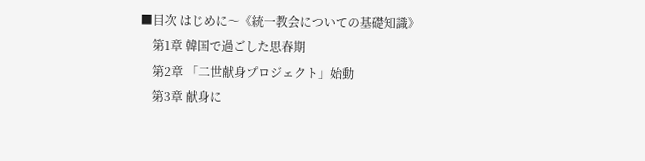■目次 はじめに〜《統一教会についての基礎知識》
    第1章 韓国で過ごした思春期
    第2章 「二世献身プロジェクト」始動
    第3章 献身に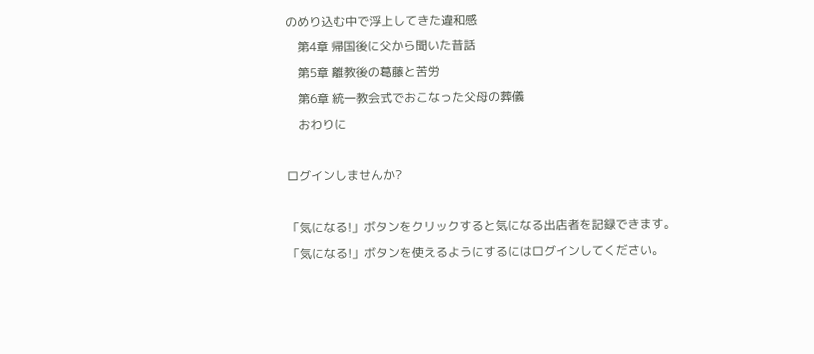のめり込む中で浮上してきた違和感
    第4章 帰国後に父から聞いた昔話
    第5章 離教後の葛藤と苦労
    第6章 統一教会式でおこなった父母の葬儀
    おわりに

ログインしませんか?

「気になる!」ボタンをクリックすると気になる出店者を記録できます。
「気になる!」ボタンを使えるようにするにはログインしてください。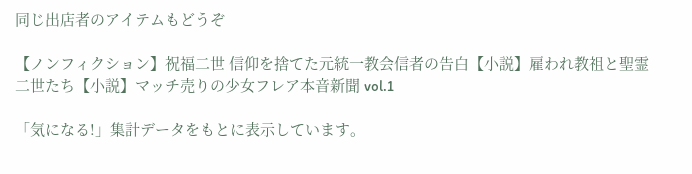同じ出店者のアイテムもどうぞ

【ノンフィクション】祝福二世 信仰を捨てた元統一教会信者の告白【小説】雇われ教祖と聖霊二世たち【小説】マッチ売りの少女フレア本音新聞 vol.1

「気になる!」集計データをもとに表示しています。